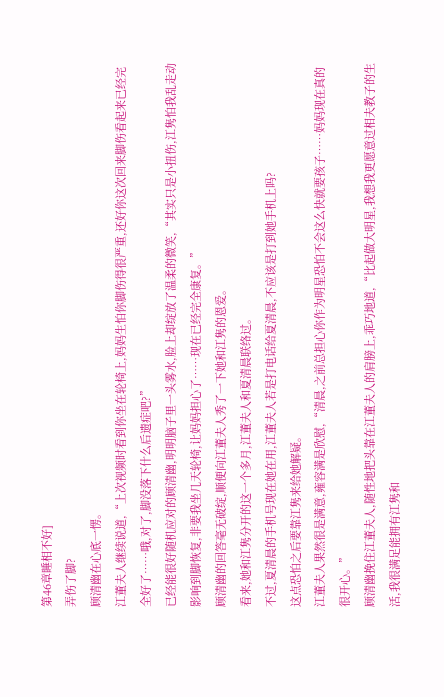第46章睡相不好]
弄伤了脚?
顾清幽在心底一愣。
江董夫人继续说道,“上次视频时看到你坐在轮椅上,妈妈生怕你脚伤得很严重,还好你这次回来脚伤看起来已经完全好了……哦,对了,脚没落下什么后遗症吧?”
已经能很好随机应对的顾清幽,明明脑子里一头雾水,脸上却绽放了温柔的微笑,“其实只是小扭伤,江隽怕我乱走动影响到脚恢复,非要我坐几天轮椅,让妈妈担心了……现在已经完全康复。”
顾清幽的回答毫无破绽,顺便向江董夫人秀了一下她和江隽的恩爱。
看来,她和江隽分开的这一个多月,江董夫人和夏清晨联络过。
不过,夏清晨的手机号现在她在用,江董夫人若是打电话给夏清晨,不应该是打到她手机上吗?
这点恐怕之后要靠江隽来给她解疑。
江董夫人果然很是满意,雍容满是欣慰,“清晨,之前总担心你作为明星恐怕不会这么快就要孩子……妈妈现在真的很开心。”
顾清幽挽住江董夫人,随性地把头靠在江董夫人的肩膀上,乖巧地道,“比起做大明星,我想我更愿意过相夫教子的生活,我很满足能拥有江隽和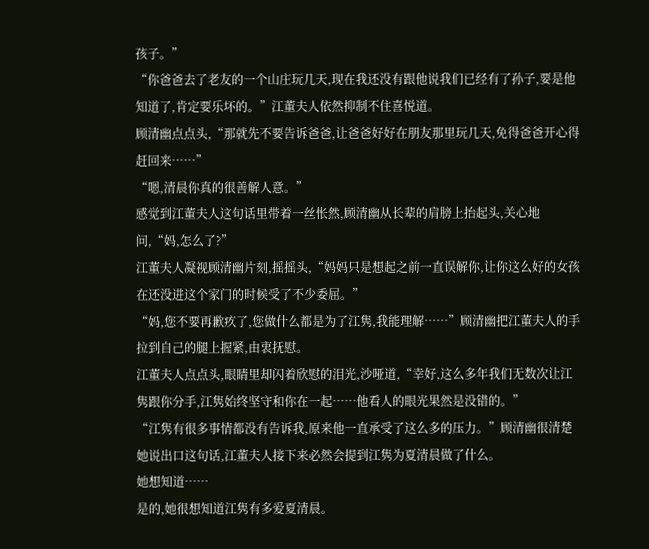孩子。”
“你爸爸去了老友的一个山庄玩几天,现在我还没有跟他说我们已经有了孙子,要是他知道了,肯定要乐坏的。”江董夫人依然抑制不住喜悦道。
顾清幽点点头,“那就先不要告诉爸爸,让爸爸好好在朋友那里玩几天,免得爸爸开心得赶回来……”
“嗯,清晨你真的很善解人意。”
感觉到江董夫人这句话里带着一丝怅然,顾清幽从长辈的肩膀上抬起头,关心地问,“妈,怎么了?”
江董夫人凝视顾清幽片刻,摇摇头,“妈妈只是想起之前一直误解你,让你这么好的女孩在还没进这个家门的时候受了不少委屈。”
“妈,您不要再歉疚了,您做什么都是为了江隽,我能理解……”顾清幽把江董夫人的手拉到自己的腿上握紧,由衷抚慰。
江董夫人点点头,眼睛里却闪着欣慰的泪光,沙哑道,“幸好,这么多年我们无数次让江隽跟你分手,江隽始终坚守和你在一起……他看人的眼光果然是没错的。”
“江隽有很多事情都没有告诉我,原来他一直承受了这么多的压力。”顾清幽很清楚她说出口这句话,江董夫人接下来必然会提到江隽为夏清晨做了什么。
她想知道……
是的,她很想知道江隽有多爱夏清晨。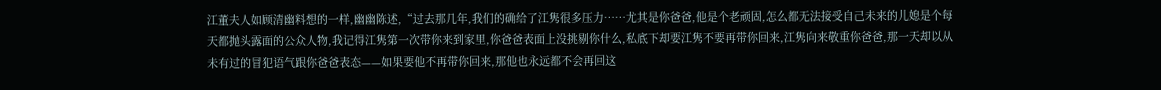江董夫人如顾清幽料想的一样,幽幽陈述,“过去那几年,我们的确给了江隽很多压力……尤其是你爸爸,他是个老顽固,怎么都无法接受自己未来的儿媳是个每天都抛头露面的公众人物,我记得江隽第一次带你来到家里,你爸爸表面上没挑剔你什么,私底下却要江隽不要再带你回来,江隽向来敬重你爸爸,那一天却以从未有过的冒犯语气跟你爸爸表态——如果要他不再带你回来,那他也永远都不会再回这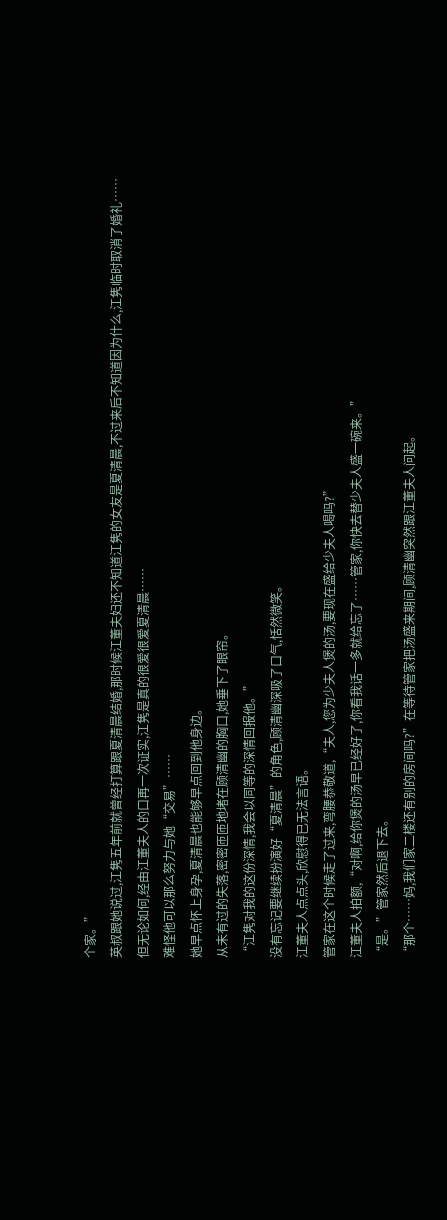个家。”
英叔跟她说过,江隽五年前就曾经打算跟夏清晨结婚,那时候江董夫妇还不知道江隽的女友是夏清晨,不过来后不知道因为什么,江隽临时取消了婚礼……
但无论如何,经由江董夫人的口再一次证实,江隽是真的很爱很爱夏清晨……
难怪他可以那么努力与她“交易”……
她早点怀上身孕,夏清晨也能够早点回到他身边。
从未有过的失落,密密匝匝地堵在顾清幽的胸口,她垂下了眼帘。
“江隽对我的这份深情,我会以同等的深情回报他。”
没有忘记要继续扮演好“夏清晨”的角色,顾清幽深吸了口气,恬然微笑。
江董夫人点点头,欣慰得已无法言语。
管家在这个时候走了过来,弯腰恭敬道,“夫人,您为少夫人煲的汤,要现在盛给少夫人喝吗?”
江董夫人拍额,“对啊,给你煲的汤早已经好了,你看我话一多就给忘了……管家,你快去替少夫人盛一碗来。”
“是。”管家然后退下去。
“那个……妈,我们家二楼还有别的房间吗?”在等待管家把汤盛来期间,顾清幽突然跟江董夫人问起。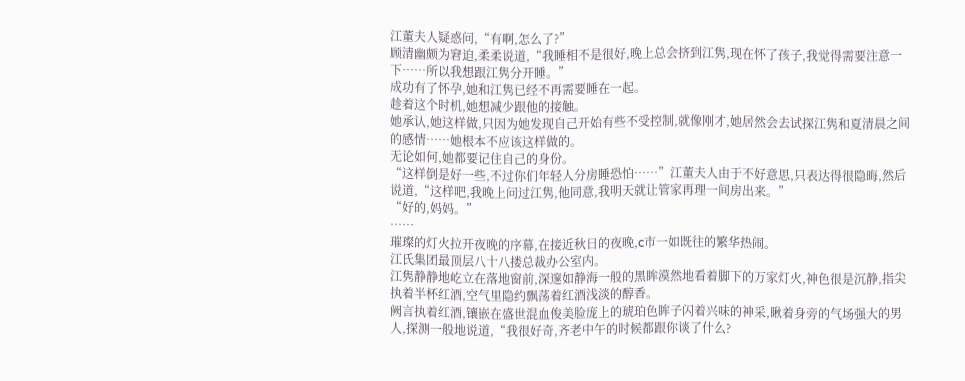江董夫人疑惑问,“有啊,怎么了?”
顾清幽颇为窘迫,柔柔说道,“我睡相不是很好,晚上总会挤到江隽,现在怀了孩子,我觉得需要注意一下……所以我想跟江隽分开睡。”
成功有了怀孕,她和江隽已经不再需要睡在一起。
趁着这个时机,她想减少跟他的接触。
她承认,她这样做,只因为她发现自己开始有些不受控制,就像刚才,她居然会去试探江隽和夏清晨之间的感情……她根本不应该这样做的。
无论如何,她都要记住自己的身份。
“这样倒是好一些,不过你们年轻人分房睡恐怕……”江董夫人由于不好意思,只表达得很隐晦,然后说道,“这样吧,我晚上问过江隽,他同意,我明天就让管家再理一间房出来。”
“好的,妈妈。”
……
璀璨的灯火拉开夜晚的序幕,在接近秋日的夜晚,c市一如既往的繁华热闹。
江氏集团最顶层八十八搂总裁办公室内。
江隽静静地屹立在落地窗前,深邃如静海一般的黑眸漠然地看着脚下的万家灯火,神色很是沉静,指尖执着半杯红酒,空气里隐约飘荡着红酒浅淡的醇香。
阙言执着红酒,镶嵌在盛世混血俊美脸庞上的琥珀色眸子闪着兴味的神采,瞅着身旁的气场强大的男人,探测一般地说道,“我很好奇,齐老中午的时候都跟你谈了什么?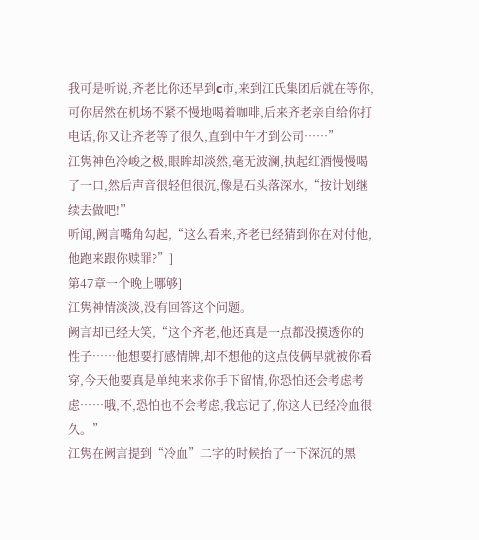我可是听说,齐老比你还早到c市,来到江氏集团后就在等你,可你居然在机场不紧不慢地喝着咖啡,后来齐老亲自给你打电话,你又让齐老等了很久,直到中午才到公司……”
江隽神色冷峻之极,眼眸却淡然,毫无波澜,执起红酒慢慢喝了一口,然后声音很轻但很沉,像是石头落深水,“按计划继续去做吧!”
听闻,阙言嘴角勾起,“这么看来,齐老已经猜到你在对付他,他跑来跟你赎罪?”]
第47章一个晚上哪够]
江隽神情淡淡,没有回答这个问题。
阙言却已经大笑,“这个齐老,他还真是一点都没摸透你的性子……他想要打感情牌,却不想他的这点伎俩早就被你看穿,今天他要真是单纯来求你手下留情,你恐怕还会考虑考虑……哦,不,恐怕也不会考虑,我忘记了,你这人已经冷血很久。”
江隽在阙言提到“冷血”二字的时候抬了一下深沉的黑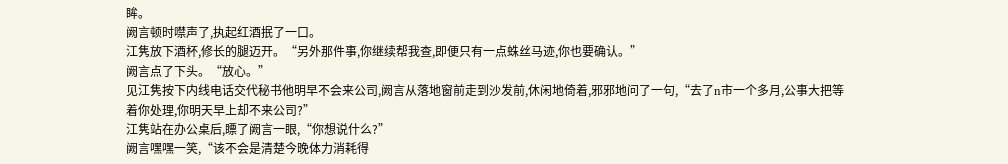眸。
阙言顿时噤声了,执起红酒抿了一口。
江隽放下酒杯,修长的腿迈开。“另外那件事,你继续帮我查,即便只有一点蛛丝马迹,你也要确认。”
阙言点了下头。“放心。”
见江隽按下内线电话交代秘书他明早不会来公司,阙言从落地窗前走到沙发前,休闲地倚着,邪邪地问了一句,“去了n市一个多月,公事大把等着你处理,你明天早上却不来公司?”
江隽站在办公桌后,瞟了阙言一眼,“你想说什么?”
阙言嘿嘿一笑,“该不会是清楚今晚体力消耗得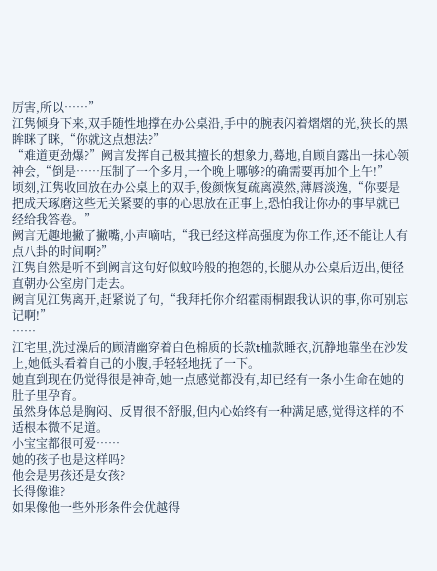厉害,所以……”
江隽倾身下来,双手随性地撑在办公桌沿,手中的腕表闪着熠熠的光,狭长的黑眸眯了眯,“你就这点想法?”
“难道更劲爆?”阙言发挥自己极其擅长的想象力,蓦地,自顾自露出一抹心领神会,“倒是……压制了一个多月,一个晚上哪够?的确需要再加个上午!”
顷刻,江隽收回放在办公桌上的双手,俊颜恢复疏离漠然,薄唇淡逸,“你要是把成天琢磨这些无关紧要的事的心思放在正事上,恐怕我让你办的事早就已经给我答卷。”
阙言无趣地撇了撇嘴,小声嘀咕,“我已经这样高强度为你工作,还不能让人有点八卦的时间啊?”
江隽自然是听不到阙言这句好似蚊吟般的抱怨的,长腿从办公桌后迈出,便径直朝办公室房门走去。
阙言见江隽离开,赶紧说了句,“我拜托你介绍霍雨桐跟我认识的事,你可别忘记啊!”
……
江宅里,洗过澡后的顾清幽穿着白色棉质的长款t桖款睡衣,沉静地靠坐在沙发上,她低头看着自己的小腹,手轻轻地抚了一下。
她直到现在仍觉得很是神奇,她一点感觉都没有,却已经有一条小生命在她的肚子里孕育。
虽然身体总是胸闷、反胃很不舒服,但内心始终有一种满足感,觉得这样的不适根本微不足道。
小宝宝都很可爱……
她的孩子也是这样吗?
他会是男孩还是女孩?
长得像谁?
如果像他一些外形条件会优越得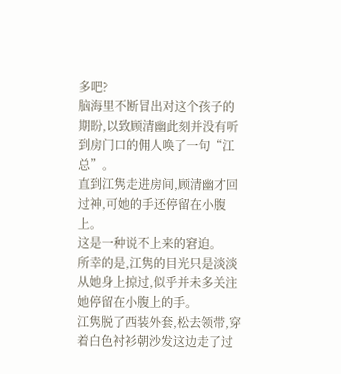多吧?
脑海里不断冒出对这个孩子的期盼,以致顾清幽此刻并没有听到房门口的佣人唤了一句“江总”。
直到江隽走进房间,顾清幽才回过神,可她的手还停留在小腹上。
这是一种说不上来的窘迫。
所幸的是,江隽的目光只是淡淡从她身上掠过,似乎并未多关注她停留在小腹上的手。
江隽脱了西装外套,松去领带,穿着白色衬衫朝沙发这边走了过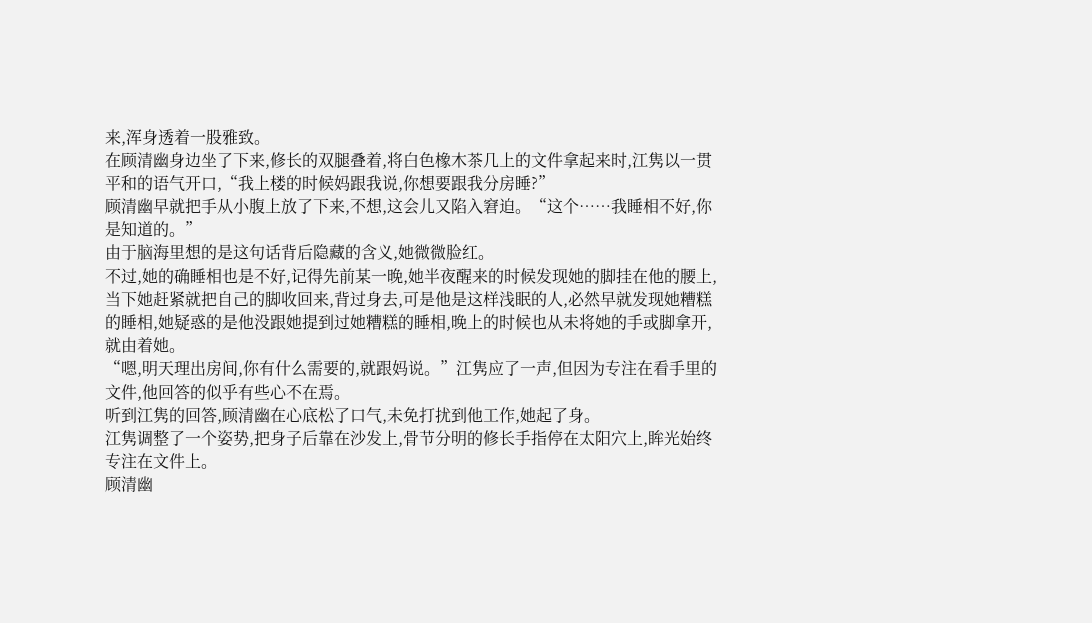来,浑身透着一股雅致。
在顾清幽身边坐了下来,修长的双腿叠着,将白色橡木茶几上的文件拿起来时,江隽以一贯平和的语气开口,“我上楼的时候妈跟我说,你想要跟我分房睡?”
顾清幽早就把手从小腹上放了下来,不想,这会儿又陷入窘迫。“这个……我睡相不好,你是知道的。”
由于脑海里想的是这句话背后隐藏的含义,她微微脸红。
不过,她的确睡相也是不好,记得先前某一晚,她半夜醒来的时候发现她的脚挂在他的腰上,当下她赶紧就把自己的脚收回来,背过身去,可是他是这样浅眠的人,必然早就发现她糟糕的睡相,她疑惑的是他没跟她提到过她糟糕的睡相,晚上的时候也从未将她的手或脚拿开,就由着她。
“嗯,明天理出房间,你有什么需要的,就跟妈说。”江隽应了一声,但因为专注在看手里的文件,他回答的似乎有些心不在焉。
听到江隽的回答,顾清幽在心底松了口气,未免打扰到他工作,她起了身。
江隽调整了一个姿势,把身子后靠在沙发上,骨节分明的修长手指停在太阳穴上,眸光始终专注在文件上。
顾清幽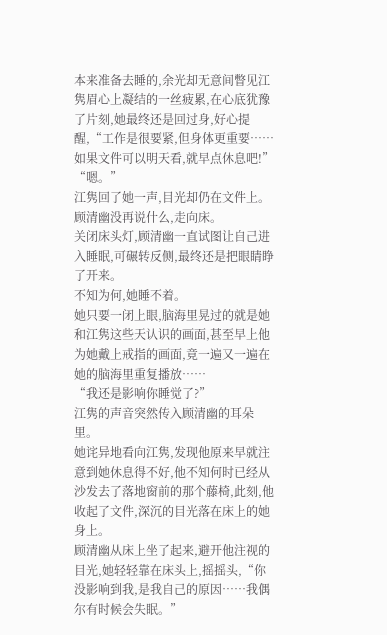本来准备去睡的,余光却无意间瞥见江隽眉心上凝结的一丝疲累,在心底犹豫了片刻,她最终还是回过身,好心提醒,“工作是很要紧,但身体更重要……如果文件可以明天看,就早点休息吧!”
“嗯。”
江隽回了她一声,目光却仍在文件上。
顾清幽没再说什么,走向床。
关闭床头灯,顾清幽一直试图让自己进入睡眠,可碾转反侧,最终还是把眼睛睁了开来。
不知为何,她睡不着。
她只要一闭上眼,脑海里晃过的就是她和江隽这些天认识的画面,甚至早上他为她戴上戒指的画面,竟一遍又一遍在她的脑海里重复播放……
“我还是影响你睡觉了?”
江隽的声音突然传入顾清幽的耳朵里。
她诧异地看向江隽,发现他原来早就注意到她休息得不好,他不知何时已经从沙发去了落地窗前的那个藤椅,此刻,他收起了文件,深沉的目光落在床上的她身上。
顾清幽从床上坐了起来,避开他注视的目光,她轻轻靠在床头上,摇摇头,“你没影响到我,是我自己的原因……我偶尔有时候会失眠。”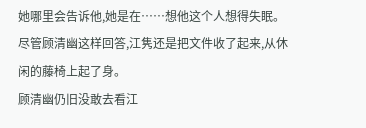她哪里会告诉他,她是在……想他这个人想得失眠。
尽管顾清幽这样回答,江隽还是把文件收了起来,从休闲的藤椅上起了身。
顾清幽仍旧没敢去看江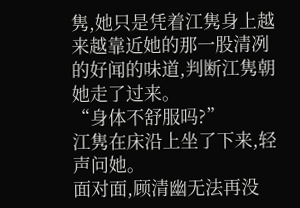隽,她只是凭着江隽身上越来越靠近她的那一股清冽的好闻的味道,判断江隽朝她走了过来。
“身体不舒服吗?”
江隽在床沿上坐了下来,轻声问她。
面对面,顾清幽无法再没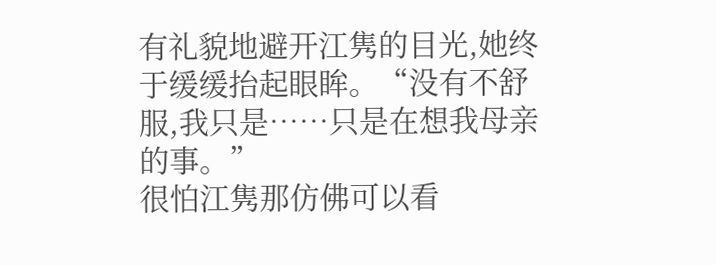有礼貌地避开江隽的目光,她终于缓缓抬起眼眸。“没有不舒服,我只是……只是在想我母亲的事。”
很怕江隽那仿佛可以看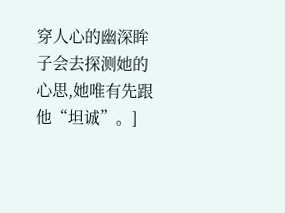穿人心的幽深眸子会去探测她的心思,她唯有先跟他“坦诚”。]